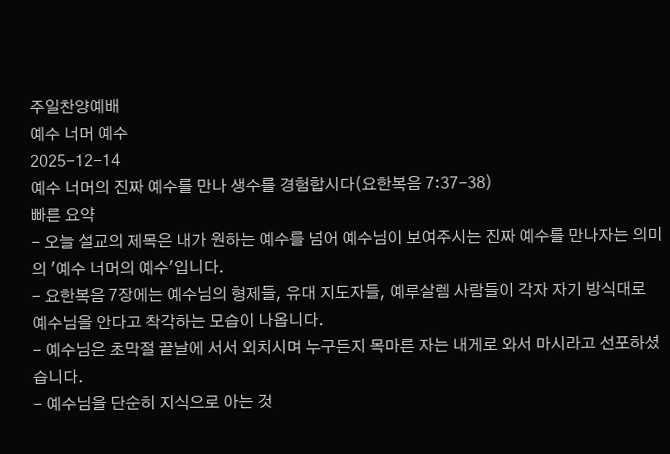주일찬양예배
예수 너머 예수
2025-12-14
예수 너머의 진짜 예수를 만나 생수를 경험합시다(요한복음 7:37-38)
빠른 요약
- 오늘 설교의 제목은 내가 원하는 예수를 넘어 예수님이 보여주시는 진짜 예수를 만나자는 의미의 '예수 너머의 예수'입니다.
- 요한복음 7장에는 예수님의 형제들, 유대 지도자들, 예루살렘 사람들이 각자 자기 방식대로 예수님을 안다고 착각하는 모습이 나옵니다.
- 예수님은 초막절 끝날에 서서 외치시며 누구든지 목마른 자는 내게로 와서 마시라고 선포하셨습니다.
- 예수님을 단순히 지식으로 아는 것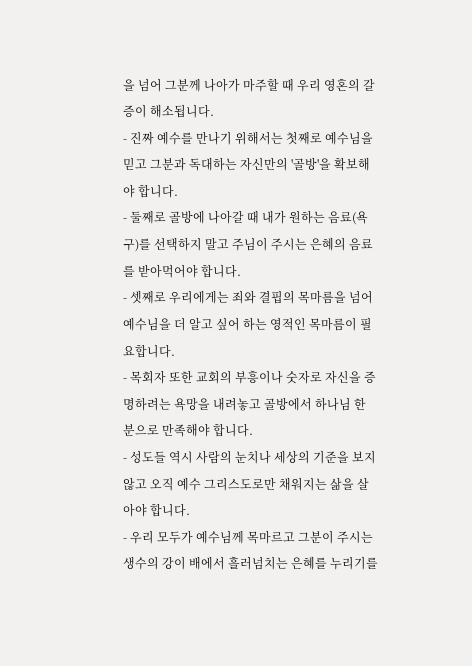을 넘어 그분께 나아가 마주할 때 우리 영혼의 갈증이 해소됩니다.
- 진짜 예수를 만나기 위해서는 첫째로 예수님을 믿고 그분과 독대하는 자신만의 '골방'을 확보해야 합니다.
- 둘째로 골방에 나아갈 때 내가 원하는 음료(욕구)를 선택하지 말고 주님이 주시는 은혜의 음료를 받아먹어야 합니다.
- 셋째로 우리에게는 죄와 결핍의 목마름을 넘어 예수님을 더 알고 싶어 하는 영적인 목마름이 필요합니다.
- 목회자 또한 교회의 부흥이나 숫자로 자신을 증명하려는 욕망을 내려놓고 골방에서 하나님 한 분으로 만족해야 합니다.
- 성도들 역시 사람의 눈치나 세상의 기준을 보지 않고 오직 예수 그리스도로만 채워지는 삶을 살아야 합니다.
- 우리 모두가 예수님께 목마르고 그분이 주시는 생수의 강이 배에서 흘러넘치는 은혜를 누리기를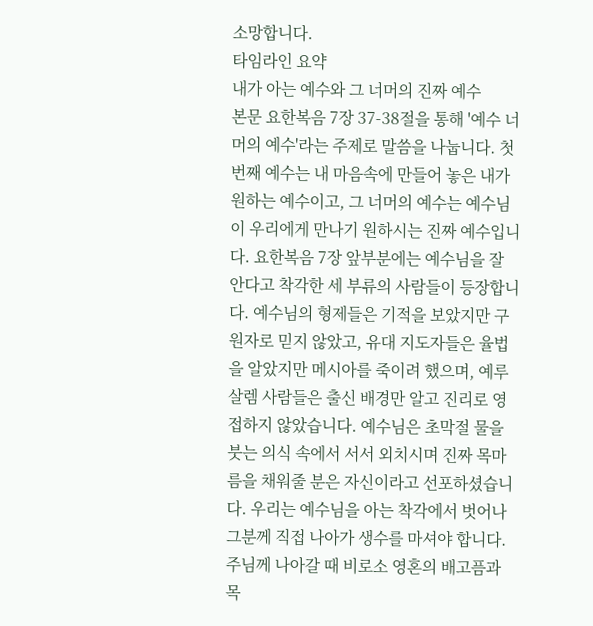소망합니다.
타임라인 요약
내가 아는 예수와 그 너머의 진짜 예수
본문 요한복음 7장 37-38절을 통해 '예수 너머의 예수'라는 주제로 말씀을 나눕니다. 첫 번째 예수는 내 마음속에 만들어 놓은 내가 원하는 예수이고, 그 너머의 예수는 예수님이 우리에게 만나기 원하시는 진짜 예수입니다. 요한복음 7장 앞부분에는 예수님을 잘 안다고 착각한 세 부류의 사람들이 등장합니다. 예수님의 형제들은 기적을 보았지만 구원자로 믿지 않았고, 유대 지도자들은 율법을 알았지만 메시아를 죽이려 했으며, 예루살렘 사람들은 출신 배경만 알고 진리로 영접하지 않았습니다. 예수님은 초막절 물을 붓는 의식 속에서 서서 외치시며 진짜 목마름을 채워줄 분은 자신이라고 선포하셨습니다. 우리는 예수님을 아는 착각에서 벗어나 그분께 직접 나아가 생수를 마셔야 합니다. 주님께 나아갈 때 비로소 영혼의 배고픔과 목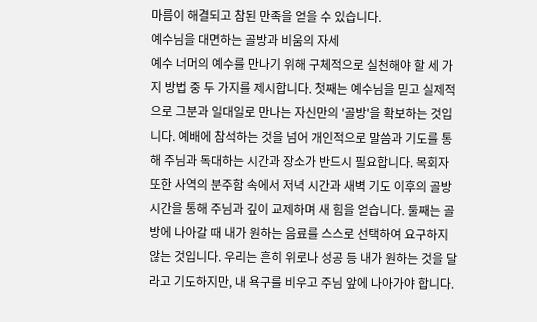마름이 해결되고 참된 만족을 얻을 수 있습니다.
예수님을 대면하는 골방과 비움의 자세
예수 너머의 예수를 만나기 위해 구체적으로 실천해야 할 세 가지 방법 중 두 가지를 제시합니다. 첫째는 예수님을 믿고 실제적으로 그분과 일대일로 만나는 자신만의 '골방'을 확보하는 것입니다. 예배에 참석하는 것을 넘어 개인적으로 말씀과 기도를 통해 주님과 독대하는 시간과 장소가 반드시 필요합니다. 목회자 또한 사역의 분주함 속에서 저녁 시간과 새벽 기도 이후의 골방 시간을 통해 주님과 깊이 교제하며 새 힘을 얻습니다. 둘째는 골방에 나아갈 때 내가 원하는 음료를 스스로 선택하여 요구하지 않는 것입니다. 우리는 흔히 위로나 성공 등 내가 원하는 것을 달라고 기도하지만, 내 욕구를 비우고 주님 앞에 나아가야 합니다.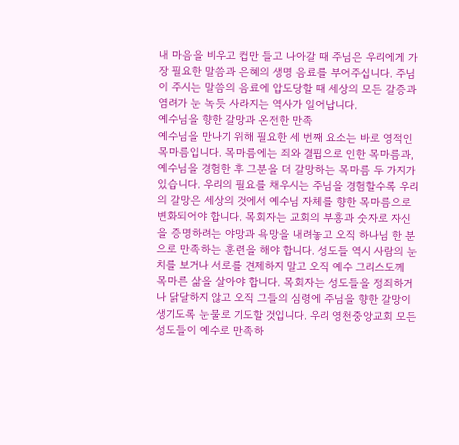내 마음을 비우고 컵만 들고 나아갈 때 주님은 우리에게 가장 필요한 말씀과 은혜의 생명 음료를 부어주십니다. 주님이 주시는 말씀의 음료에 압도당할 때 세상의 모든 갈증과 염려가 눈 녹듯 사라지는 역사가 일어납니다.
예수님을 향한 갈망과 온전한 만족
예수님을 만나기 위해 필요한 세 번째 요소는 바로 영적인 목마름입니다. 목마름에는 죄와 결핍으로 인한 목마름과, 예수님을 경험한 후 그분을 더 갈망하는 목마름 두 가지가 있습니다. 우리의 필요를 채우시는 주님을 경험할수록 우리의 갈망은 세상의 것에서 예수님 자체를 향한 목마름으로 변화되어야 합니다. 목회자는 교회의 부흥과 숫자로 자신을 증명하려는 야망과 욕망을 내려놓고 오직 하나님 한 분으로 만족하는 훈련을 해야 합니다. 성도들 역시 사람의 눈치를 보거나 서로를 견제하지 말고 오직 예수 그리스도께 목마른 삶을 살아야 합니다. 목회자는 성도들을 정죄하거나 닭달하지 않고 오직 그들의 심령에 주님을 향한 갈망이 생기도록 눈물로 기도할 것입니다. 우리 영천중앙교회 모든 성도들이 예수로 만족하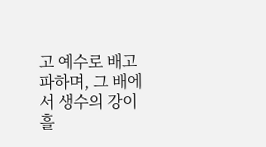고 예수로 배고파하며, 그 배에서 생수의 강이 흘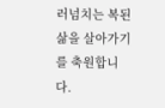러넘치는 복된 삶을 살아가기를 축원합니다.